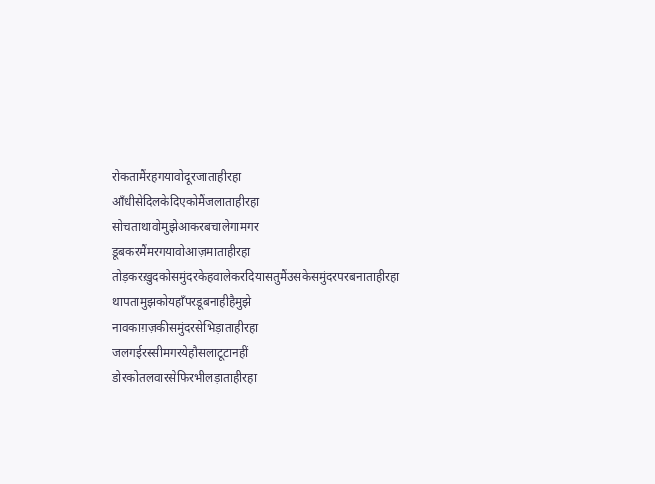रोकतामैंरहगयावोदूरजाताहीरहा
आँधीसेदिलकेदिएकोमैंजलाताहीरहा
सोचताथावोमुझेआकरबचालेगामगर
डूबकरमैंमरगयावोआज़माताहीरहा
तोड़करख़ुदकोसमुंदरकेहवालेकरदियासतुमैंउसकेसमुंदरपरबनाताहीरहा
थापतामुझकोयहाँपरडूबनाहीहैमुझे
नावकाग़ज़कीसमुंदरसेभिड़ाताहीरहा
जलगईरस्सीमगरयेहौसलाटूटानहीं
डोरकोतलवारसेफिरभीलड़ाताहीरहा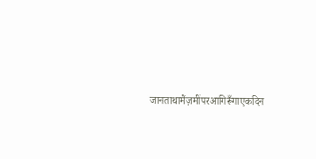जानताथामैंज़मींपरआगिरूँगाएकदिन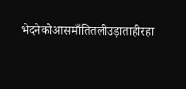भेदनेकोआसमाँतितलीउड़ाताहीरहा